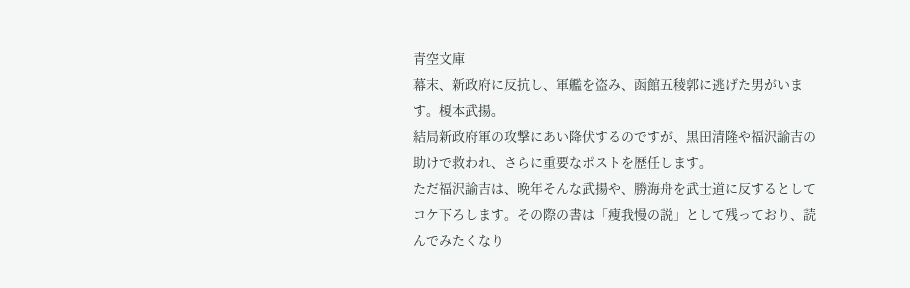青空文庫
幕末、新政府に反抗し、軍艦を盗み、函館五稜郭に逃げた男がいます。榎本武揚。
結局新政府軍の攻撃にあい降伏するのですが、黒田清隆や福沢諭吉の助けで救われ、さらに重要なポストを歴任します。
ただ福沢諭吉は、晩年そんな武揚や、勝海舟を武士道に反するとしてコケ下ろします。その際の書は「痩我慢の説」として残っており、読んでみたくなり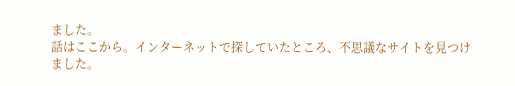ました。
話はここから。インターネットで探していたところ、不思議なサイトを見つけました。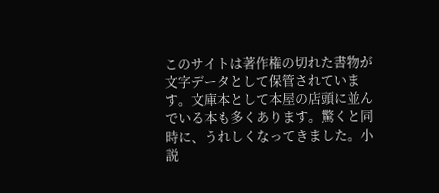このサイトは著作権の切れた書物が文字データとして保管されています。文庫本として本屋の店頭に並んでいる本も多くあります。驚くと同時に、うれしくなってきました。小説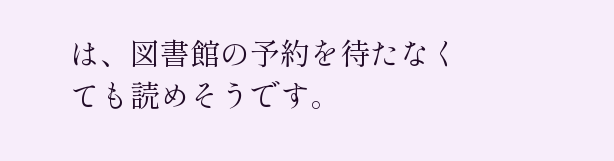は、図書館の予約を待たなくても読めそうです。